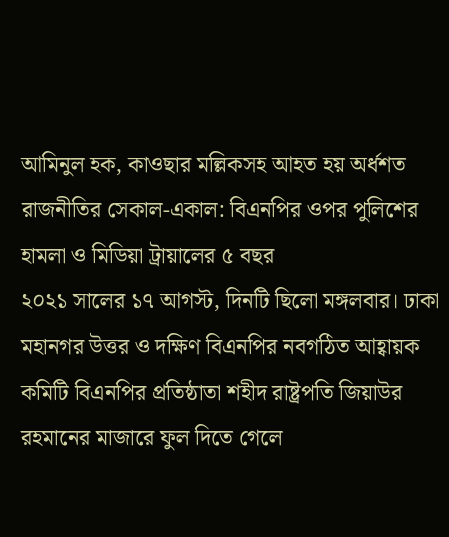আমিনুল হক, কাওছার মল্লিকসহ আহত হয় অর্ধশত
রাজনীতির সেকাল-একাল: বিএনপির ওপর পুলিশের হামলা ও মিডিয়া ট্রায়ালের ৫ বছর
২০২১ সালের ১৭ আগস্ট, দিনটি ছিলো মঙ্গলবার। ঢাকা মহানগর উত্তর ও দক্ষিণ বিএনপির নবগঠিত আহ্বায়ক কমিটি বিএনপির প্রতিষ্ঠাতা শহীদ রাষ্ট্রপতি জিয়াউর রহমানের মাজারে ফুল দিতে গেলে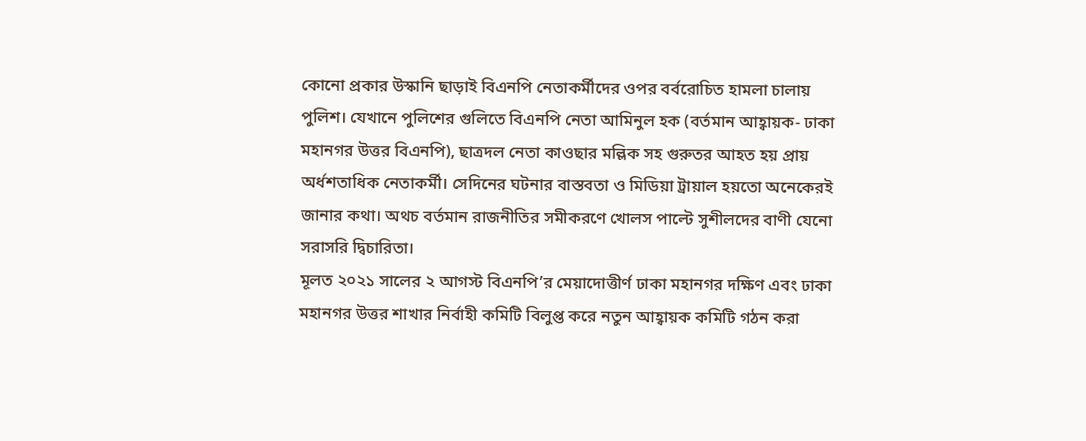কোনো প্রকার উস্কানি ছাড়াই বিএনপি নেতাকর্মীদের ওপর বর্বরোচিত হামলা চালায় পুলিশ। যেখানে পুলিশের গুলিতে বিএনপি নেতা আমিনুল হক (বর্তমান আহ্বায়ক- ঢাকা মহানগর উত্তর বিএনপি), ছাত্রদল নেতা কাওছার মল্লিক সহ গুরুতর আহত হয় প্রায় অর্ধশতাধিক নেতাকর্মী। সেদিনের ঘটনার বাস্তবতা ও মিডিয়া ট্রায়াল হয়তো অনেকেরই জানার কথা। অথচ বর্তমান রাজনীতির সমীকরণে খোলস পাল্টে সুশীলদের বাণী যেনো সরাসরি দ্বিচারিতা।
মূলত ২০২১ সালের ২ আগস্ট বিএনপি’র মেয়াদোত্তীর্ণ ঢাকা মহানগর দক্ষিণ এবং ঢাকা মহানগর উত্তর শাখার নির্বাহী কমিটি বিলুপ্ত করে নতুন আহ্বায়ক কমিটি গঠন করা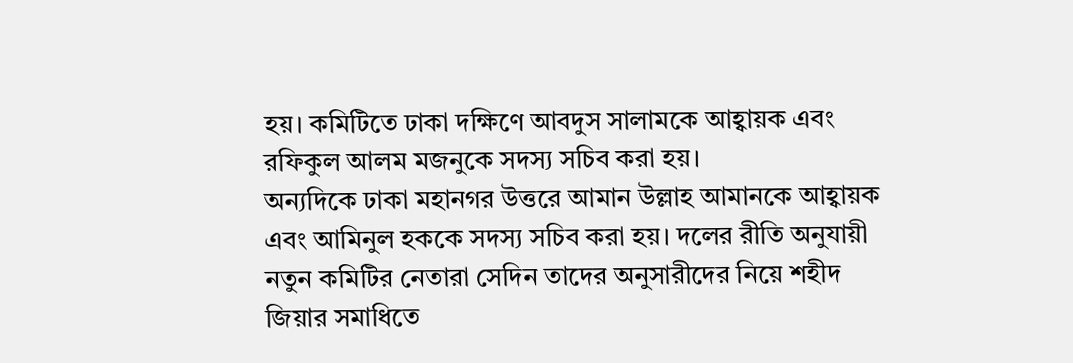হয়। কমিটিতে ঢাকা দক্ষিণে আবদুস সালামকে আহ্বায়ক এবং রফিকুল আলম মজনুকে সদস্য সচিব করা হয়।
অন্যদিকে ঢাকা মহানগর উত্তরে আমান উল্লাহ আমানকে আহ্বায়ক এবং আমিনুল হককে সদস্য সচিব করা হয়। দলের রীতি অনুযায়ী নতুন কমিটির নেতারা সেদিন তাদের অনুসারীদের নিয়ে শহীদ জিয়ার সমাধিতে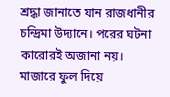শ্রদ্ধা জানাতে যান রাজধানীর চন্দ্রিমা উদ্যানে। পরের ঘটনা কারোরই অজানা নয়।
মাজারে ফুল দিয়ে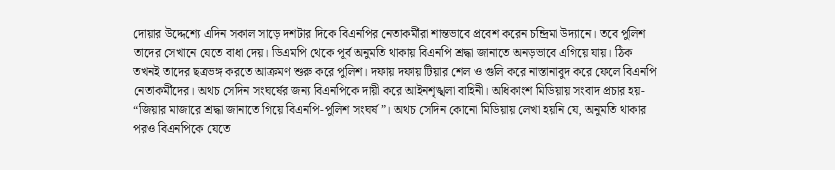দোয়ার উদ্দেশ্যে এদিন সকাল সাড়ে দশটার দিকে বিএনপির নেতাকর্মীরা শান্তভাবে প্রবেশ করেন চন্দ্রিমা উদ্যানে। তবে পুলিশ তাদের সেখানে যেতে বাধা দেয়। ডিএমপি থেকে পূর্ব অনুমতি থাকায় বিএনপি শ্রদ্ধা জানাতে অনড়ভাবে এগিয়ে যায়। ঠিক তখনই তাদের ছত্রভঙ্গ করতে আক্রমণ শুরু করে পুলিশ। দফায় দফায় টিয়ার শেল ও গুলি করে নাস্তানাবুদ করে ফেলে বিএনপি নেতাকর্মীদের। অথচ সেদিন সংঘর্ষের জন্য বিএনপিকে দায়ী করে আইনশৃঙ্খলা বাহিনী। অধিকাংশ মিডিয়ায় সংবাদ প্রচার হয়- “জিয়ার মাজারে শ্রদ্ধা জানাতে গিয়ে বিএনপি-পুলিশ সংঘর্ষ”। অথচ সেদিন কোনো মিডিয়ায় লেখা হয়নি যে, অনুমতি থাকার পরও বিএনপিকে যেতে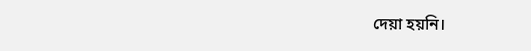দেয়া হয়নি।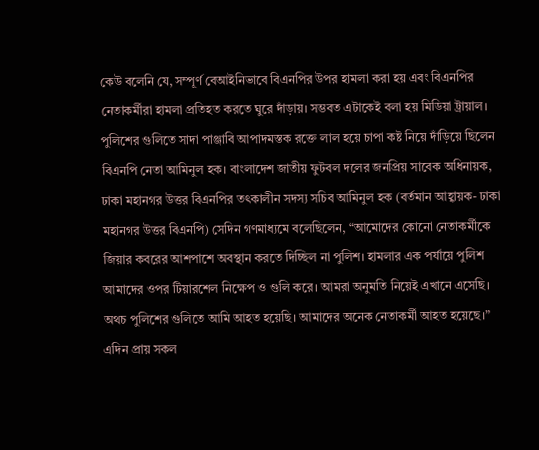কেউ বলেনি যে, সম্পূর্ণ বেআইনিভাবে বিএনপির উপর হামলা করা হয় এবং বিএনপির নেতাকর্মীরা হামলা প্রতিহত করতে ঘুরে দাঁড়ায়। সম্ভবত এটাকেই বলা হয় মিডিয়া ট্রায়াল।
পুলিশের গুলিতে সাদা পাঞ্জাবি আপাদমস্তক রক্তে লাল হয়ে চাপা কষ্ট নিয়ে দাঁড়িয়ে ছিলেন বিএনপি নেতা আমিনুল হক। বাংলাদেশ জাতীয় ফুটবল দলের জনপ্রিয় সাবেক অধিনায়ক, ঢাকা মহানগর উত্তর বিএনপির তৎকালীন সদস্য সচিব আমিনুল হক (বর্তমান আহ্বায়ক- ঢাকা মহানগর উত্তর বিএনপি) সেদিন গণমাধ্যমে বলেছিলেন, “আমোদের কোনো নেতাকর্মীকে জিয়ার কবরের আশপাশে অবস্থান করতে দিচ্ছিল না পুলিশ। হামলার এক পর্যায়ে পুলিশ আমাদের ওপর টিয়ারশেল নিক্ষেপ ও গুলি করে। আমরা অনুমতি নিয়েই এখানে এসেছি। অথচ পুলিশের গুলিতে আমি আহত হয়েছি। আমাদের অনেক নেতাকর্মী আহত হয়েছে।”
এদিন প্রায় সকল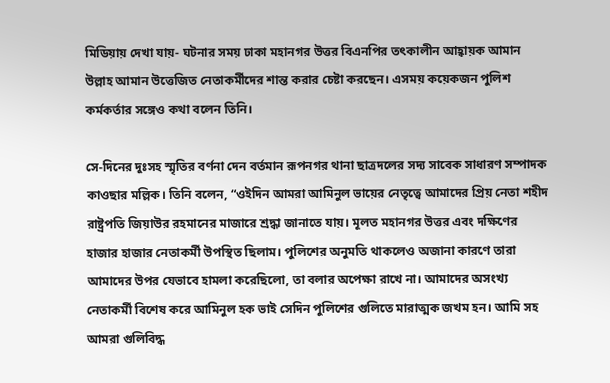মিডিয়ায় দেখা যায়- ঘটনার সময় ঢাকা মহানগর উত্তর বিএনপির তৎকালীন আহ্বায়ক আমান উল্লাহ আমান উত্তেজিত নেতাকর্মীদের শান্ত করার চেষ্টা করছেন। এসময় কয়েকজন পুলিশ কর্মকর্তার সঙ্গেও কথা বলেন তিনি।

সে-দিনের দুঃসহ স্মৃতির বর্ণনা দেন বর্তমান রূপনগর থানা ছাত্রদলের সদ্য সাবেক সাধারণ সম্পাদক কাওছার মল্লিক। তিনি বলেন, “ওইদিন আমরা আমিনুল ভায়ের নেতৃত্বে আমাদের প্রিয় নেতা শহীদ রাষ্ট্রপতি জিয়াউর রহমানের মাজারে শ্রদ্ধা জানাতে যায়। মূলত মহানগর উত্তর এবং দক্ষিণের হাজার হাজার নেতাকর্মী উপস্থিত ছিলাম। পুলিশের অনুমতি থাকলেও অজানা কারণে তারা আমাদের উপর যেভাবে হামলা করেছিলো, তা বলার অপেক্ষা রাখে না। আমাদের অসংখ্য নেতাকর্মী বিশেষ করে আমিনুল হক ভাই সেদিন পুলিশের গুলিতে মারাত্মক জখম হন। আমি সহ আমরা গুলিবিদ্ধ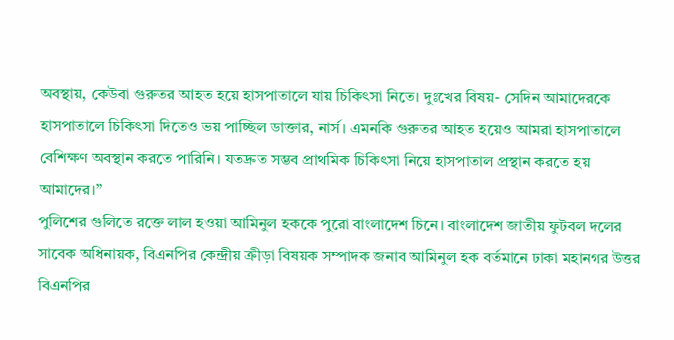অবস্থায়, কেউবা গুরুতর আহত হয়ে হাসপাতালে যায় চিকিৎসা নিতে। দুঃখের বিষয়- সেদিন আমাদেরকে হাসপাতালে চিকিৎসা দিতেও ভয় পাচ্ছিল ডাক্তার, নার্স। এমনকি গুরুতর আহত হয়েও আমরা হাসপাতালে বেশিক্ষণ অবস্থান করতে পারিনি। যতদ্রুত সম্ভব প্রাথমিক চিকিৎসা নিয়ে হাসপাতাল প্রস্থান করতে হয় আমাদের।”
পুলিশের গুলিতে রক্তে লাল হওয়া আমিনুল হককে পুরো বাংলাদেশ চিনে। বাংলাদেশ জাতীয় ফুটবল দলের সাবেক অধিনায়ক, বিএনপির কেন্দ্রীয় ক্রীড়া বিষয়ক সম্পাদক জনাব আমিনুল হক বর্তমানে ঢাকা মহানগর উত্তর বিএনপির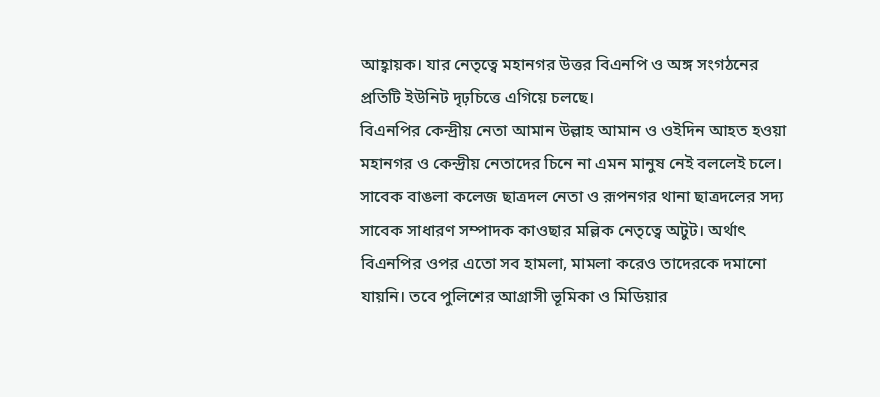আহ্বায়ক। যার নেতৃত্বে মহানগর উত্তর বিএনপি ও অঙ্গ সংগঠনের প্রতিটি ইউনিট দৃঢ়চিত্তে এগিয়ে চলছে।
বিএনপির কেন্দ্রীয় নেতা আমান উল্লাহ আমান ও ওইদিন আহত হওয়া মহানগর ও কেন্দ্রীয় নেতাদের চিনে না এমন মানুষ নেই বললেই চলে। সাবেক বাঙলা কলেজ ছাত্রদল নেতা ও রূপনগর থানা ছাত্রদলের সদ্য সাবেক সাধারণ সম্পাদক কাওছার মল্লিক নেতৃত্বে অটুট। অর্থাৎ বিএনপির ওপর এতো সব হামলা, মামলা করেও তাদেরকে দমানো যায়নি। তবে পুলিশের আগ্রাসী ভূমিকা ও মিডিয়ার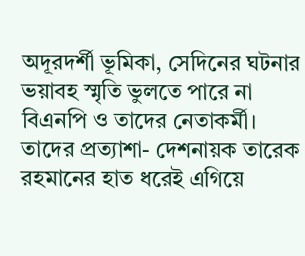অদূরদর্শী ভূমিকা, সেদিনের ঘটনার ভয়াবহ স্মৃতি ভুলতে পারে না বিএনপি ও তাদের নেতাকর্মী। তাদের প্রত্যাশা- দেশনায়ক তারেক রহমানের হাত ধরেই এগিয়ে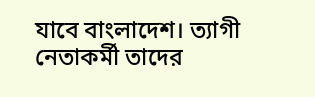যাবে বাংলাদেশ। ত্যাগী নেতাকর্মী তাদের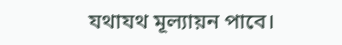যথাযথ মূল্যায়ন পাবে।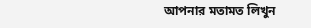আপনার মতামত লিখুন